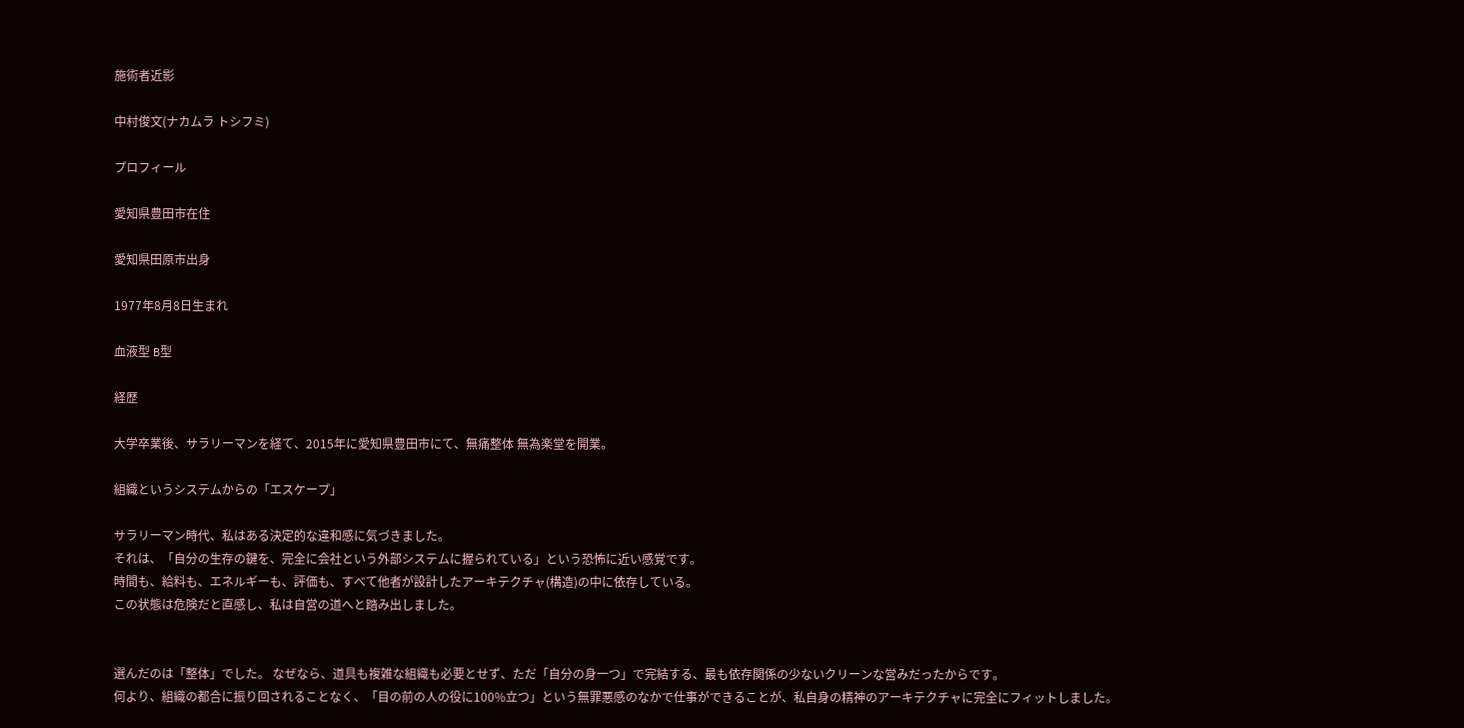施術者近影

中村俊文(ナカムラ トシフミ)

プロフィール

愛知県豊田市在住

愛知県田原市出身

1977年8月8日生まれ

血液型 B型

経歴

大学卒業後、サラリーマンを経て、2015年に愛知県豊田市にて、無痛整体 無為楽堂を開業。

組織というシステムからの「エスケープ」

サラリーマン時代、私はある決定的な違和感に気づきました。
それは、「自分の生存の鍵を、完全に会社という外部システムに握られている」という恐怖に近い感覚です。
時間も、給料も、エネルギーも、評価も、すべて他者が設計したアーキテクチャ(構造)の中に依存している。
この状態は危険だと直感し、私は自営の道へと踏み出しました。


選んだのは「整体」でした。 なぜなら、道具も複雑な組織も必要とせず、ただ「自分の身一つ」で完結する、最も依存関係の少ないクリーンな営みだったからです。
何より、組織の都合に振り回されることなく、「目の前の人の役に100%立つ」という無罪悪感のなかで仕事ができることが、私自身の精神のアーキテクチャに完全にフィットしました。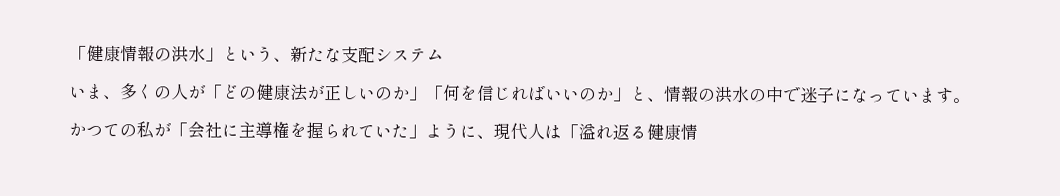「健康情報の洪水」という、新たな支配システム

いま、多くの人が「どの健康法が正しいのか」「何を信じればいいのか」と、情報の洪水の中で迷子になっています。

かつての私が「会社に主導権を握られていた」ように、現代人は「溢れ返る健康情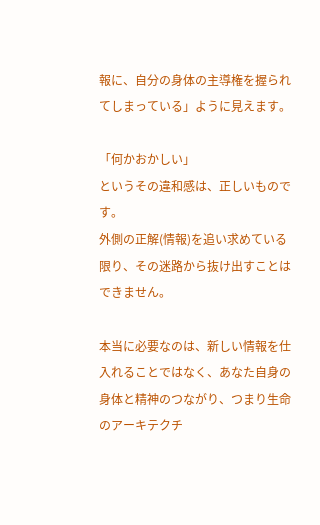報に、自分の身体の主導権を握られてしまっている」ように見えます。

「何かおかしい」
というその違和感は、正しいものです。
外側の正解(情報)を追い求めている限り、その迷路から抜け出すことはできません。

本当に必要なのは、新しい情報を仕入れることではなく、あなた自身の身体と精神のつながり、つまり生命のアーキテクチ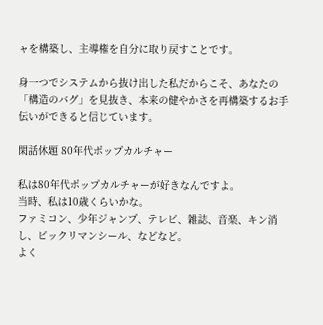ャを構築し、主導権を自分に取り戻すことです。

身一つでシステムから抜け出した私だからこそ、あなたの「構造のバグ」を見抜き、本来の健やかさを再構築するお手伝いができると信じています。

閑話休題 80年代ポップカルチャー

私は80年代ポップカルチャーが好きなんですよ。
当時、私は10歳くらいかな。
ファミコン、少年ジャンプ、テレビ、雑誌、音楽、キン消し、ビックリマンシール、などなど。
よく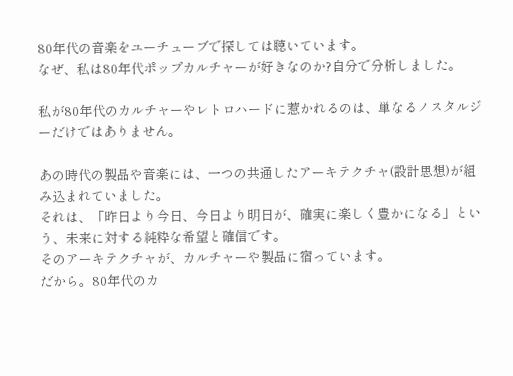80年代の音楽をユーチューブで探しては聴いています。
なぜ、私は80年代ポップカルチャーが好きなのか?自分で分析しました。

私が80年代のカルチャーやレトロハードに惹かれるのは、単なるノスタルジーだけではありません。

あの時代の製品や音楽には、一つの共通したアーキテクチャ(設計思想)が組み込まれていました。
それは、「昨日より今日、今日より明日が、確実に楽しく豊かになる」という、未来に対する純粋な希望と確信です。
そのアーキテクチャが、カルチャーや製品に宿っています。
だから。80年代のカ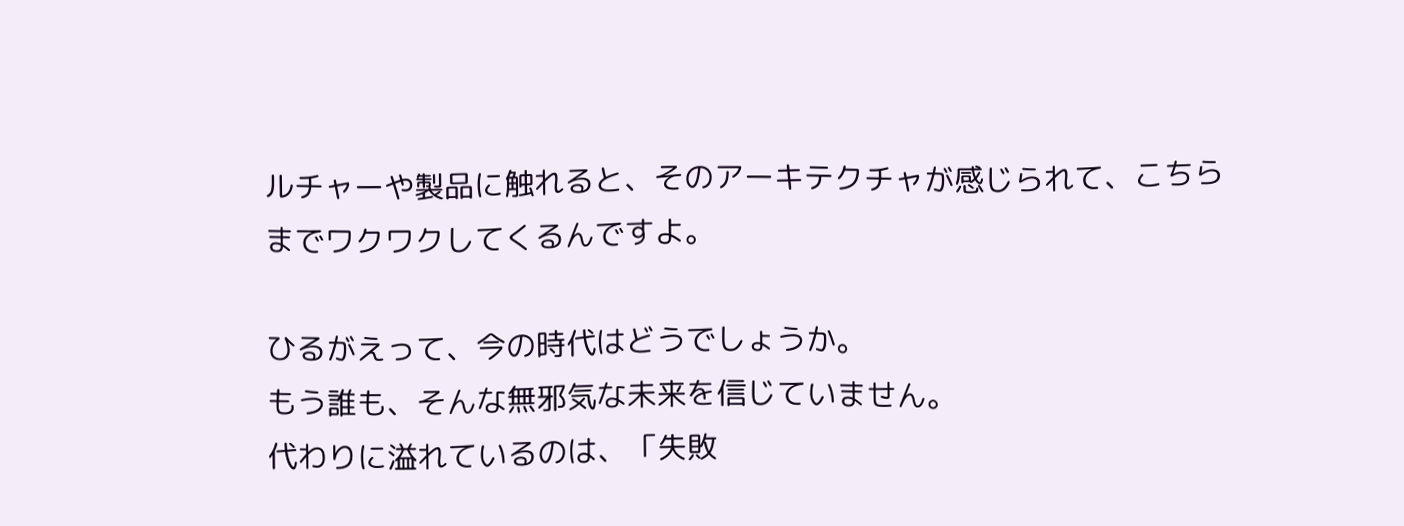ルチャーや製品に触れると、そのアーキテクチャが感じられて、こちらまでワクワクしてくるんですよ。

ひるがえって、今の時代はどうでしょうか。
もう誰も、そんな無邪気な未来を信じていません。
代わりに溢れているのは、「失敗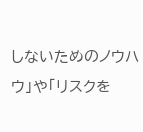しないためのノウハウ」や「リスクを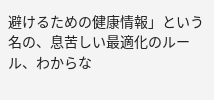避けるための健康情報」という名の、息苦しい最適化のルール、わからな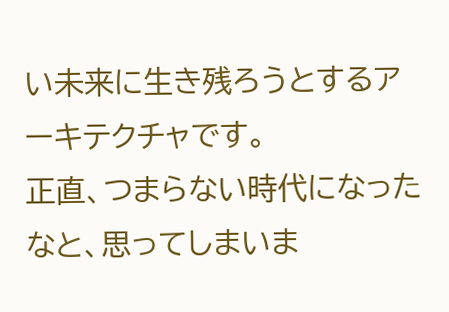い未来に生き残ろうとするアーキテクチャです。
正直、つまらない時代になったなと、思ってしまいま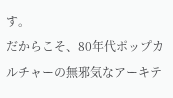す。
だからこそ、80年代ポップカルチャーの無邪気なアーキテ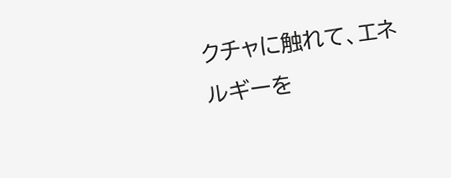クチャに触れて、エネルギーを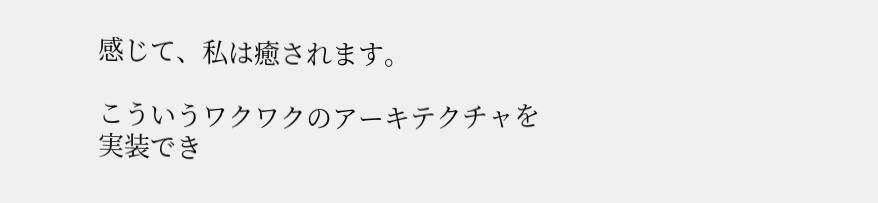感じて、私は癒されます。

こういうワクワクのアーキテクチャを実装でき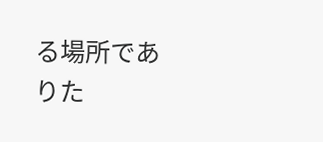る場所でありた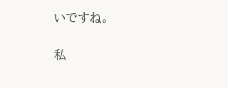いですね。

私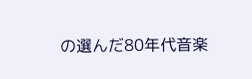の選んだ80年代音楽